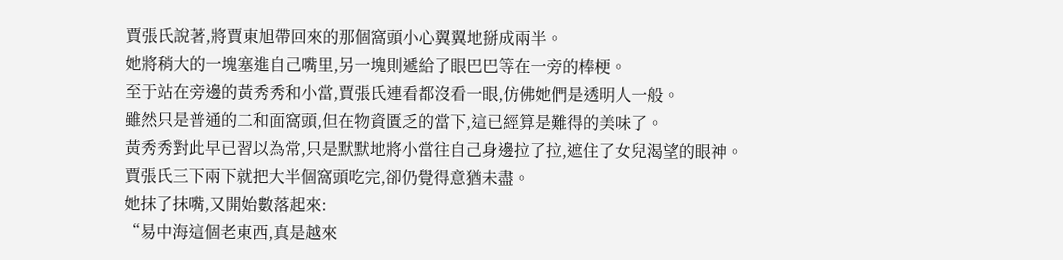賈張氏說著,將賈東旭帶回來的那個窩頭小心翼翼地掰成兩半。
她將稍大的一塊塞進自己嘴里,另一塊則遞給了眼巴巴等在一旁的棒梗。
至于站在旁邊的黃秀秀和小當,賈張氏連看都沒看一眼,仿佛她們是透明人一般。
雖然只是普通的二和面窩頭,但在物資匱乏的當下,這已經算是難得的美味了。
黃秀秀對此早已習以為常,只是默默地將小當往自己身邊拉了拉,遮住了女兒渴望的眼神。
賈張氏三下兩下就把大半個窩頭吃完,卻仍覺得意猶未盡。
她抹了抹嘴,又開始數落起來:
“易中海這個老東西,真是越來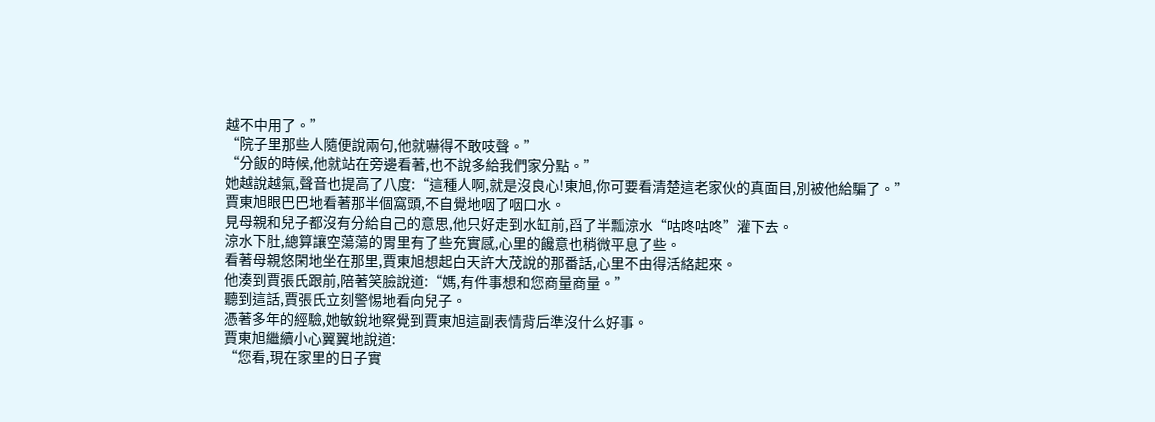越不中用了。”
“院子里那些人隨便說兩句,他就嚇得不敢吱聲。”
“分飯的時候,他就站在旁邊看著,也不說多給我們家分點。”
她越說越氣,聲音也提高了八度:“這種人啊,就是沒良心!東旭,你可要看清楚這老家伙的真面目,別被他給騙了。”
賈東旭眼巴巴地看著那半個窩頭,不自覺地咽了咽口水。
見母親和兒子都沒有分給自己的意思,他只好走到水缸前,舀了半瓢涼水“咕咚咕咚”灌下去。
涼水下肚,總算讓空蕩蕩的胃里有了些充實感,心里的饞意也稍微平息了些。
看著母親悠閑地坐在那里,賈東旭想起白天許大茂說的那番話,心里不由得活絡起來。
他湊到賈張氏跟前,陪著笑臉說道:“媽,有件事想和您商量商量。”
聽到這話,賈張氏立刻警惕地看向兒子。
憑著多年的經驗,她敏銳地察覺到賈東旭這副表情背后準沒什么好事。
賈東旭繼續小心翼翼地說道:
“您看,現在家里的日子實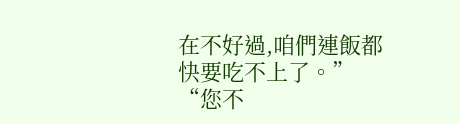在不好過,咱們連飯都快要吃不上了。”
“您不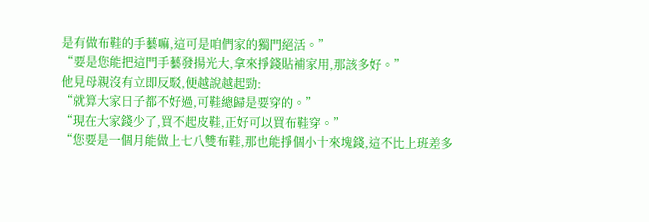是有做布鞋的手藝嘛,這可是咱們家的獨門絕活。”
“要是您能把這門手藝發揚光大,拿來掙錢貼補家用,那該多好。”
他見母親沒有立即反駁,便越說越起勁:
“就算大家日子都不好過,可鞋總歸是要穿的。”
“現在大家錢少了,買不起皮鞋,正好可以買布鞋穿。”
“您要是一個月能做上七八雙布鞋,那也能掙個小十來塊錢,這不比上班差多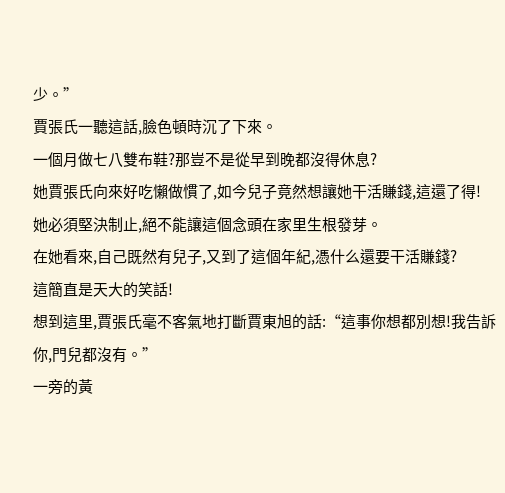少。”
賈張氏一聽這話,臉色頓時沉了下來。
一個月做七八雙布鞋?那豈不是從早到晚都沒得休息?
她賈張氏向來好吃懶做慣了,如今兒子竟然想讓她干活賺錢,這還了得!
她必須堅決制止,絕不能讓這個念頭在家里生根發芽。
在她看來,自己既然有兒子,又到了這個年紀,憑什么還要干活賺錢?
這簡直是天大的笑話!
想到這里,賈張氏毫不客氣地打斷賈東旭的話:“這事你想都別想!我告訴你,門兒都沒有。”
一旁的黃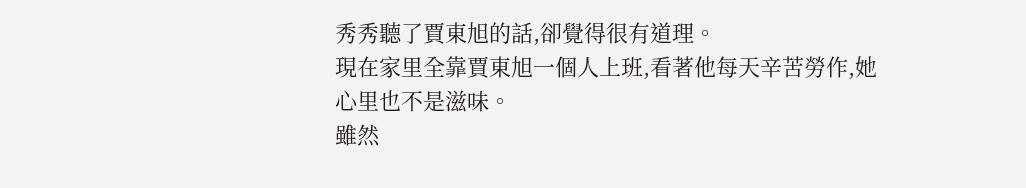秀秀聽了賈東旭的話,卻覺得很有道理。
現在家里全靠賈東旭一個人上班,看著他每天辛苦勞作,她心里也不是滋味。
雖然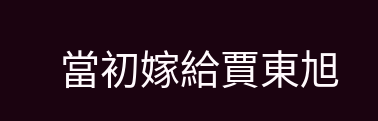當初嫁給賈東旭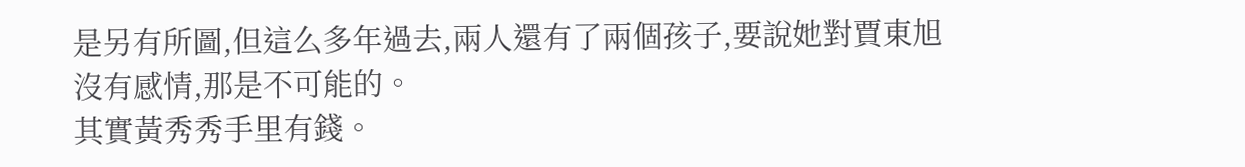是另有所圖,但這么多年過去,兩人還有了兩個孩子,要說她對賈東旭沒有感情,那是不可能的。
其實黃秀秀手里有錢。